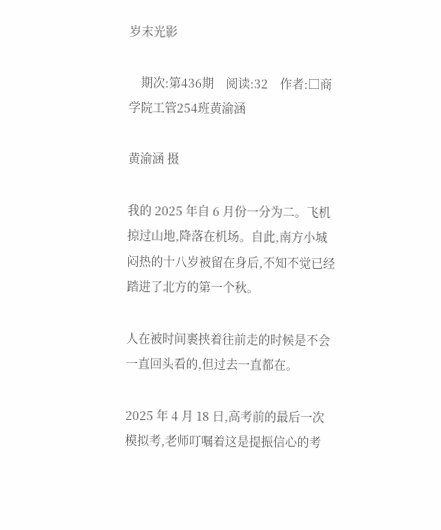岁末光影

    期次:第436期    阅读:32    作者:□商学院工管254班黄渝涵

黄渝涵 摄

我的 2025 年自 6 月份一分为二。飞机掠过山地,降落在机场。自此,南方小城闷热的十八岁被留在身后,不知不觉已经踏进了北方的第一个秋。

人在被时间裹挟着往前走的时候是不会一直回头看的,但过去一直都在。

2025 年 4 月 18 日,高考前的最后一次模拟考,老师叮嘱着这是提振信心的考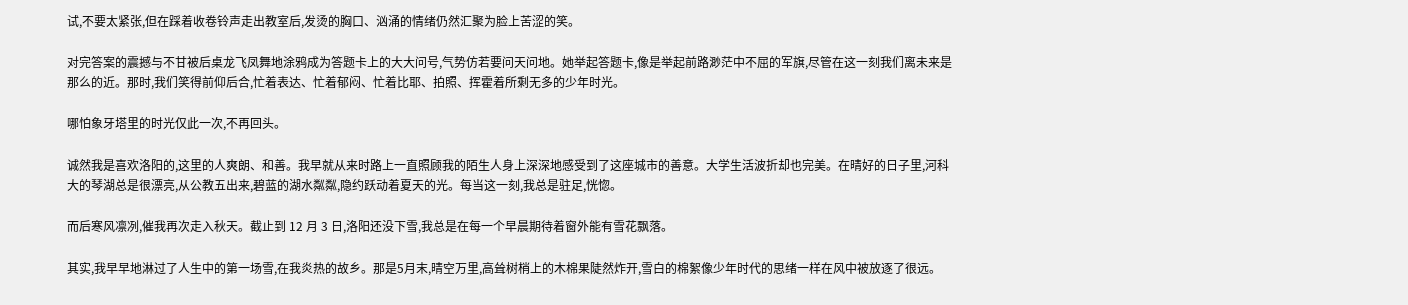试,不要太紧张,但在踩着收卷铃声走出教室后,发烫的胸口、汹涌的情绪仍然汇聚为脸上苦涩的笑。

对完答案的震撼与不甘被后桌龙飞凤舞地涂鸦成为答题卡上的大大问号,气势仿若要问天问地。她举起答题卡,像是举起前路渺茫中不屈的军旗,尽管在这一刻我们离未来是那么的近。那时,我们笑得前仰后合,忙着表达、忙着郁闷、忙着比耶、拍照、挥霍着所剩无多的少年时光。

哪怕象牙塔里的时光仅此一次,不再回头。

诚然我是喜欢洛阳的,这里的人爽朗、和善。我早就从来时路上一直照顾我的陌生人身上深深地感受到了这座城市的善意。大学生活波折却也完美。在晴好的日子里,河科大的琴湖总是很漂亮,从公教五出来,碧蓝的湖水粼粼,隐约跃动着夏天的光。每当这一刻,我总是驻足,恍惚。

而后寒风凛冽,催我再次走入秋天。截止到 12 月 3 日,洛阳还没下雪,我总是在每一个早晨期待着窗外能有雪花飘落。

其实,我早早地淋过了人生中的第一场雪,在我炎热的故乡。那是5月末,晴空万里,高耸树梢上的木棉果陡然炸开,雪白的棉絮像少年时代的思绪一样在风中被放逐了很远。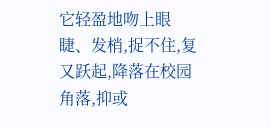它轻盈地吻上眼睫、发梢,捉不住,复又跃起,降落在校园角落,抑或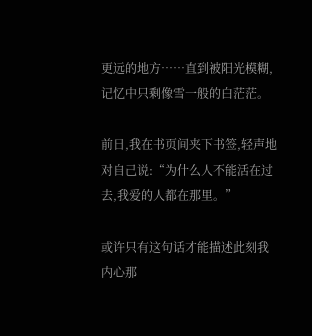更远的地方……直到被阳光模糊,记忆中只剩像雪一般的白茫茫。

前日,我在书页间夹下书签,轻声地对自己说:“为什么人不能活在过去,我爱的人都在那里。”

或许只有这句话才能描述此刻我内心那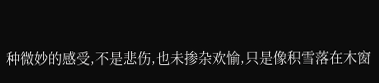种微妙的感受,不是悲伤,也未掺杂欢愉,只是像积雪落在木窗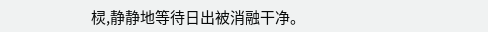棂,静静地等待日出被消融干净。